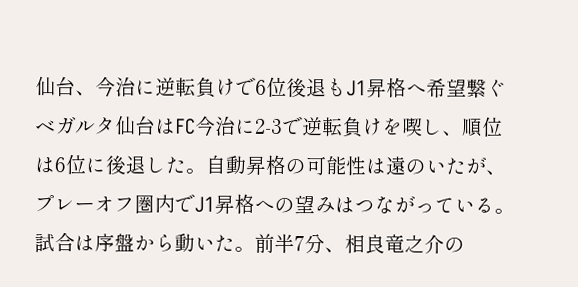仙台、今治に逆転負けで6位後退もJ1昇格へ希望繋ぐ
ベガルタ仙台はFC今治に2-3で逆転負けを喫し、順位は6位に後退した。自動昇格の可能性は遠のいたが、プレーオフ圏内でJ1昇格への望みはつながっている。
試合は序盤から動いた。前半7分、相良竜之介の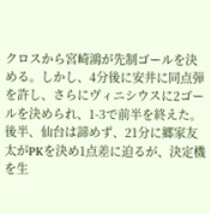クロスから宮崎鴻が先制ゴールを決める。しかし、4分後に安井に同点弾を許し、さらにヴィニシウスに2ゴールを決められ、1-3で前半を終えた。
後半、仙台は諦めず、21分に郷家友太がPKを決め1点差に迫るが、決定機を生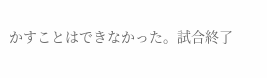かすことはできなかった。試合終了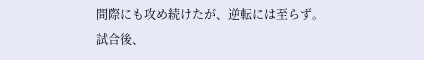間際にも攻め続けたが、逆転には至らず。
試合後、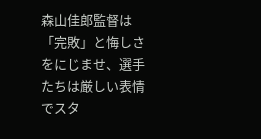森山佳郎監督は「完敗」と悔しさをにじませ、選手たちは厳しい表情でスタ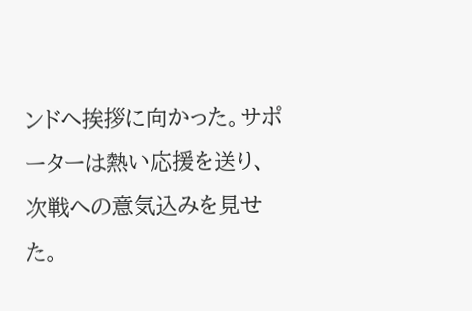ンドへ挨拶に向かった。サポーターは熱い応援を送り、次戦への意気込みを見せた。